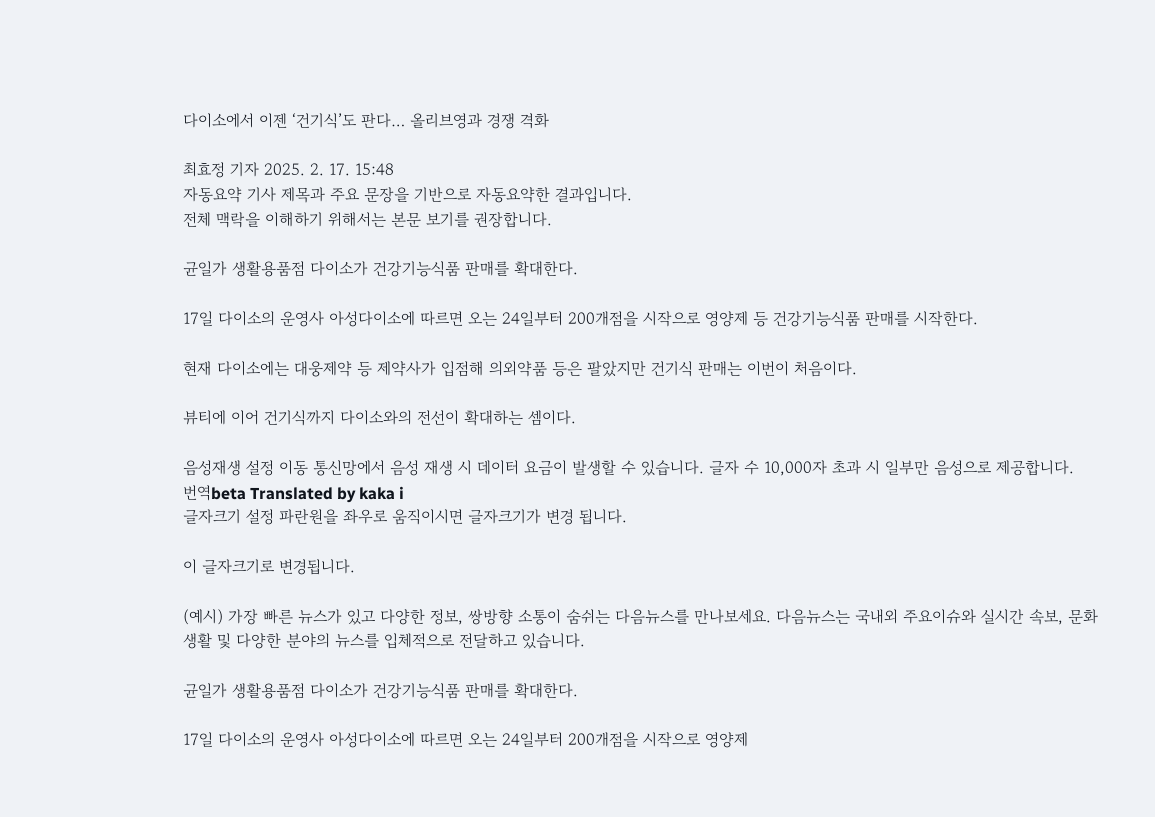다이소에서 이젠 ‘건기식’도 판다… 올리브영과 경쟁 격화

최효정 기자 2025. 2. 17. 15:48
자동요약 기사 제목과 주요 문장을 기반으로 자동요약한 결과입니다.
전체 맥락을 이해하기 위해서는 본문 보기를 권장합니다.

균일가 생활용품점 다이소가 건강기능식품 판매를 확대한다.

17일 다이소의 운영사 아성다이소에 따르면 오는 24일부터 200개점을 시작으로 영양제 등 건강기능식품 판매를 시작한다.

현재 다이소에는 대웅제약 등 제약사가 입점해 의외약품 등은 팔았지만 건기식 판매는 이번이 처음이다.

뷰티에 이어 건기식까지 다이소와의 전선이 확대하는 셈이다.

음성재생 설정 이동 통신망에서 음성 재생 시 데이터 요금이 발생할 수 있습니다. 글자 수 10,000자 초과 시 일부만 음성으로 제공합니다.
번역beta Translated by kaka i
글자크기 설정 파란원을 좌우로 움직이시면 글자크기가 변경 됩니다.

이 글자크기로 변경됩니다.

(예시) 가장 빠른 뉴스가 있고 다양한 정보, 쌍방향 소통이 숨쉬는 다음뉴스를 만나보세요. 다음뉴스는 국내외 주요이슈와 실시간 속보, 문화생활 및 다양한 분야의 뉴스를 입체적으로 전달하고 있습니다.

균일가 생활용품점 다이소가 건강기능식품 판매를 확대한다.

17일 다이소의 운영사 아성다이소에 따르면 오는 24일부터 200개점을 시작으로 영양제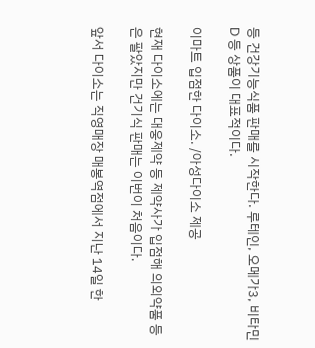등 건강기능식품 판매를 시작한다. 루테인, 오메가3, 비타민D 등 상품이 대표적이다.

이마트 입점한 다이소. /아성다이소 제공

현재 다이소에는 대웅제약 등 제약사가 입점해 의외약품 등은 팔았지만 건기식 판매는 이번이 처음이다.

앞서 다이소는 직영매장 매봉역점에서 지난 14일 한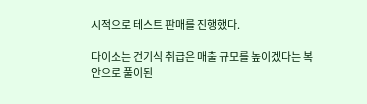시적으로 테스트 판매를 진행했다.

다이소는 건기식 취급은 매출 규모를 높이겠다는 복안으로 풀이된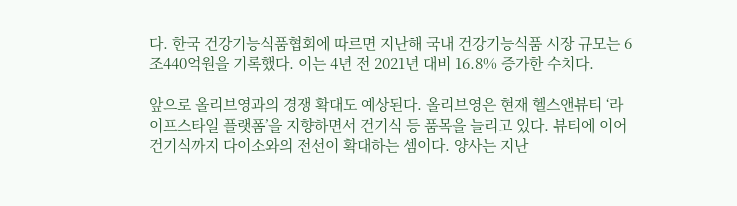다. 한국 건강기능식품협회에 따르면 지난해 국내 건강기능식품 시장 규모는 6조440억원을 기록했다. 이는 4년 전 2021년 대비 16.8% 증가한 수치다.

앞으로 올리브영과의 경쟁 확대도 예상된다. 올리브영은 현재 헬스앤뷰티 ‘라이프스타일 플랫폼’을 지향하면서 건기식 등 품목을 늘리고 있다. 뷰티에 이어 건기식까지 다이소와의 전선이 확대하는 셈이다. 양사는 지난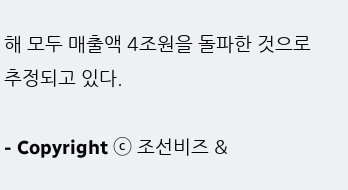해 모두 매출액 4조원을 돌파한 것으로 추정되고 있다.

- Copyright ⓒ 조선비즈 &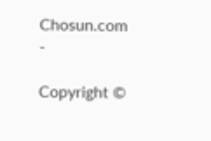Chosun.com -

Copyright ©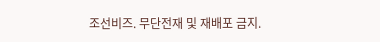조선비즈. 무단전재 및 재배포 금지.